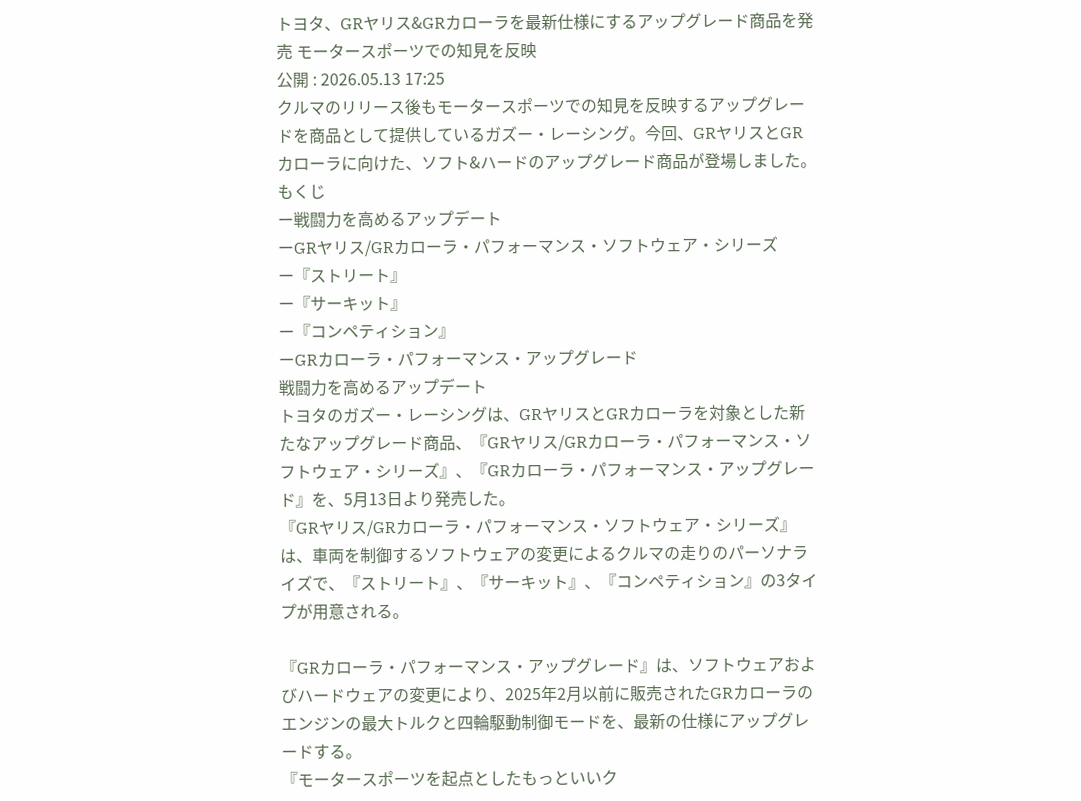トヨタ、GRヤリス&GRカローラを最新仕様にするアップグレード商品を発売 モータースポーツでの知見を反映
公開 : 2026.05.13 17:25
クルマのリリース後もモータースポーツでの知見を反映するアップグレードを商品として提供しているガズー・レーシング。今回、GRヤリスとGRカローラに向けた、ソフト&ハードのアップグレード商品が登場しました。
もくじ
ー戦闘力を高めるアップデート
ーGRヤリス/GRカローラ・パフォーマンス・ソフトウェア・シリーズ
ー『ストリート』
ー『サーキット』
ー『コンペティション』
ーGRカローラ・パフォーマンス・アップグレード
戦闘力を高めるアップデート
トヨタのガズー・レーシングは、GRヤリスとGRカローラを対象とした新たなアップグレード商品、『GRヤリス/GRカローラ・パフォーマンス・ソフトウェア・シリーズ』、『GRカローラ・パフォーマンス・アップグレード』を、5月13日より発売した。
『GRヤリス/GRカローラ・パフォーマンス・ソフトウェア・シリーズ』は、車両を制御するソフトウェアの変更によるクルマの走りのパーソナライズで、『ストリート』、『サーキット』、『コンペティション』の3タイプが用意される。

『GRカローラ・パフォーマンス・アップグレード』は、ソフトウェアおよびハードウェアの変更により、2025年2月以前に販売されたGRカローラのエンジンの最大トルクと四輪駆動制御モードを、最新の仕様にアップグレードする。
『モータースポーツを起点としたもっといいク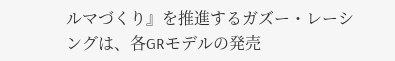ルマづくり』を推進するガズー・レーシングは、各GRモデルの発売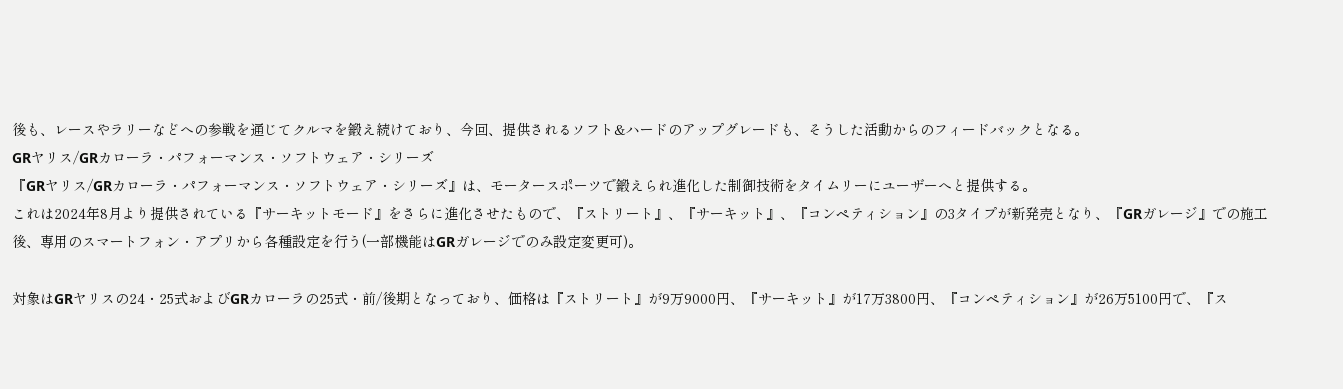後も、レースやラリーなどへの参戦を通じてクルマを鍛え続けており、今回、提供されるソフト&ハードのアップグレードも、そうした活動からのフィードバックとなる。
GRヤリス/GRカローラ・パフォーマンス・ソフトウェア・シリーズ
『GRヤリス/GRカローラ・パフォーマンス・ソフトウェア・シリーズ』は、モータースポーツで鍛えられ進化した制御技術をタイムリーにユーザーへと提供する。
これは2024年8月より提供されている『サーキットモード』をさらに進化させたもので、『ストリート』、『サーキット』、『コンペティション』の3タイプが新発売となり、『GRガレージ』での施工後、専用のスマートフォン・アプリから各種設定を行う(一部機能はGRガレージでのみ設定変更可)。

対象はGRヤリスの24・25式およびGRカローラの25式・前/後期となっており、価格は『ストリート』が9万9000円、『サーキット』が17万3800円、『コンペティション』が26万5100円で、『ス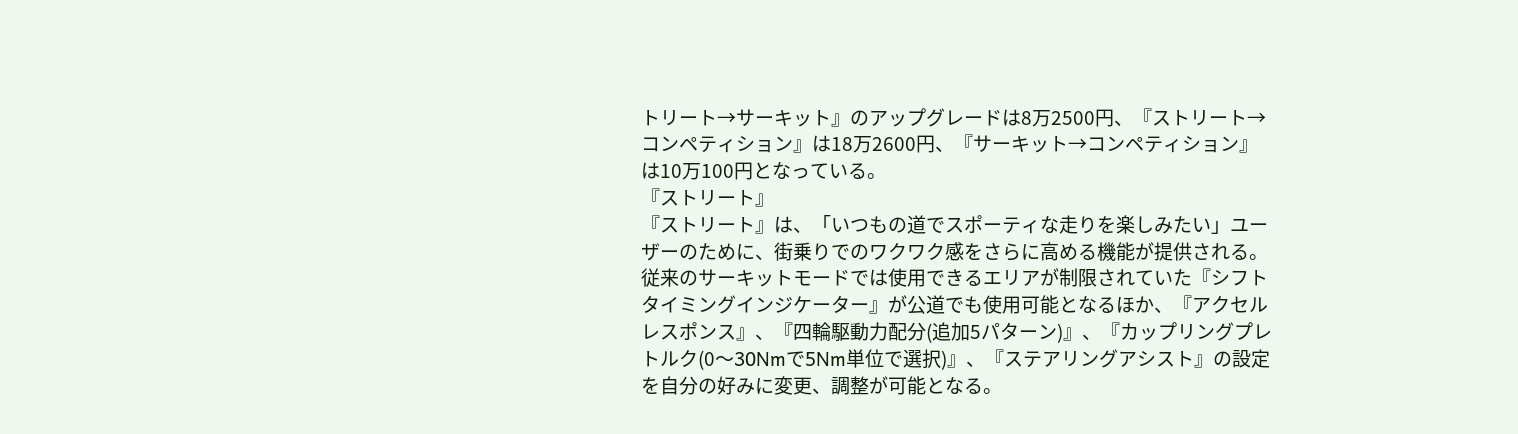トリート→サーキット』のアップグレードは8万2500円、『ストリート→コンペティション』は18万2600円、『サーキット→コンペティション』は10万100円となっている。
『ストリート』
『ストリート』は、「いつもの道でスポーティな走りを楽しみたい」ユーザーのために、街乗りでのワクワク感をさらに高める機能が提供される。
従来のサーキットモードでは使用できるエリアが制限されていた『シフトタイミングインジケーター』が公道でも使用可能となるほか、『アクセルレスポンス』、『四輪駆動力配分(追加5パターン)』、『カップリングプレトルク(0〜30Nmで5Nm単位で選択)』、『ステアリングアシスト』の設定を自分の好みに変更、調整が可能となる。